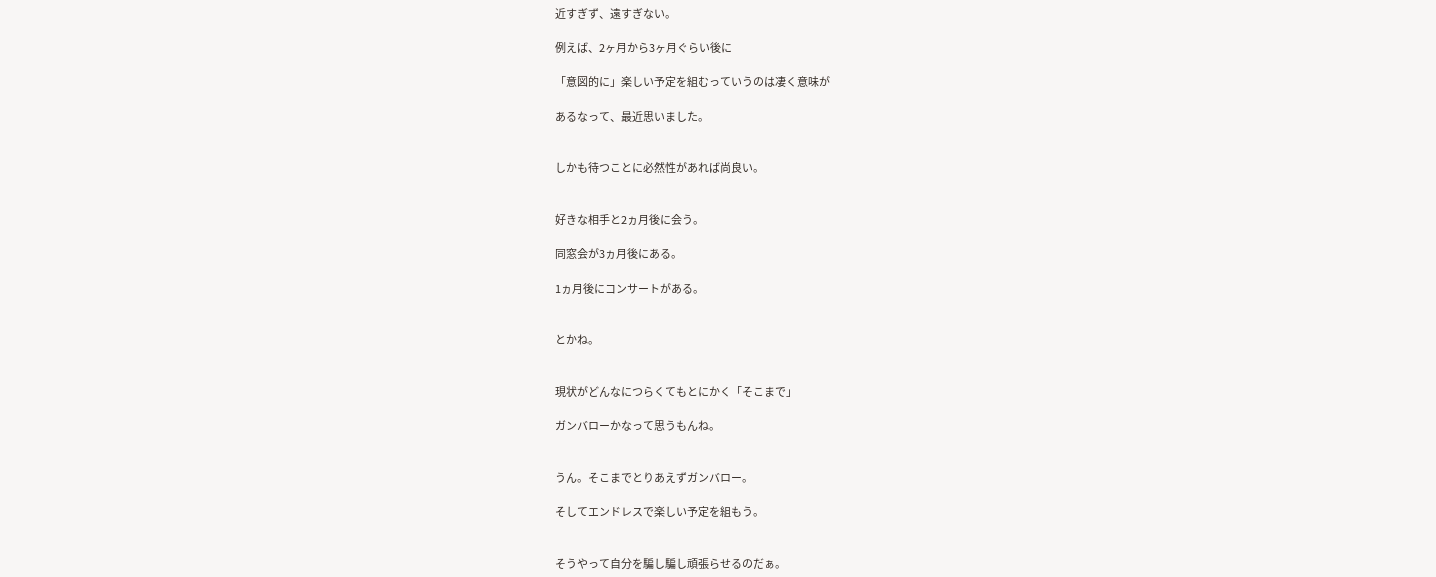近すぎず、遠すぎない。

例えば、2ヶ月から3ヶ月ぐらい後に

「意図的に」楽しい予定を組むっていうのは凄く意味が

あるなって、最近思いました。


しかも待つことに必然性があれば尚良い。


好きな相手と2ヵ月後に会う。

同窓会が3ヵ月後にある。

1ヵ月後にコンサートがある。


とかね。


現状がどんなにつらくてもとにかく「そこまで」

ガンバローかなって思うもんね。


うん。そこまでとりあえずガンバロー。

そしてエンドレスで楽しい予定を組もう。


そうやって自分を騙し騙し頑張らせるのだぁ。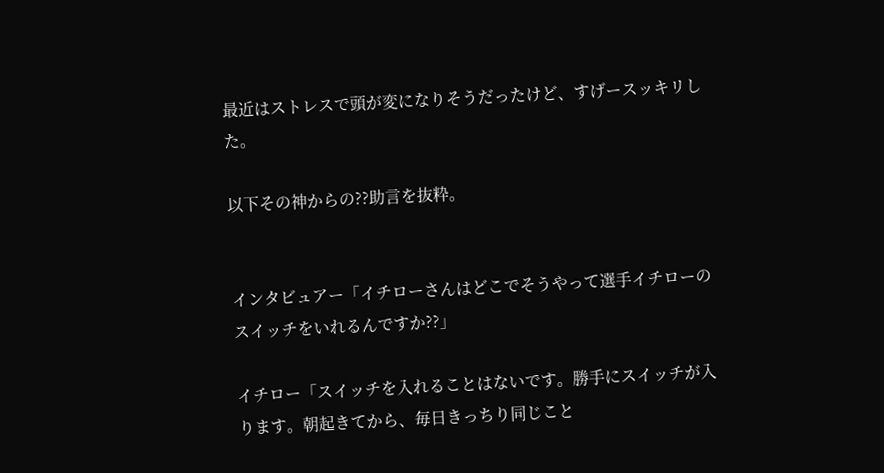最近はストレスで頭が変になりそうだったけど、すげースッキリした。

以下その神からの??助言を抜粋。


インタビュアー「イチローさんはどこでそうやって選手イチローのスイッチをいれるんですか??」

イチロー「スイッチを入れることはないです。勝手にスイッチが入ります。朝起きてから、毎日きっちり同じこと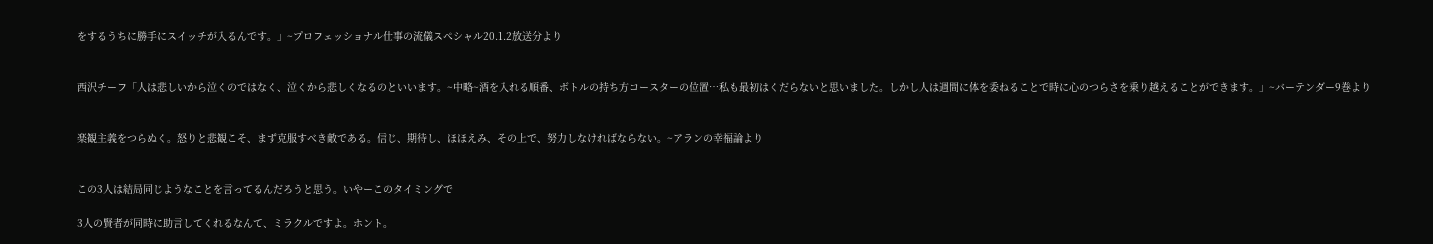をするうちに勝手にスイッチが入るんです。」~プロフェッショナル仕事の流儀スペシャル20.1.2放送分より


西沢チーフ「人は悲しいから泣くのではなく、泣くから悲しくなるのといいます。~中略~酒を入れる順番、ボトルの持ち方コースターの位置…私も最初はくだらないと思いました。しかし人は週間に体を委ねることで時に心のつらさを乗り越えることができます。」~バーテンダー9巻より


楽観主義をつらぬく。怒りと悲観こそ、まず克服すべき敵である。信じ、期待し、ほほえみ、その上で、努力しなければならない。~アランの幸福論より


この3人は結局同じようなことを言ってるんだろうと思う。いやーこのタイミングで

3人の賢者が同時に助言してくれるなんて、ミラクルですよ。ホント。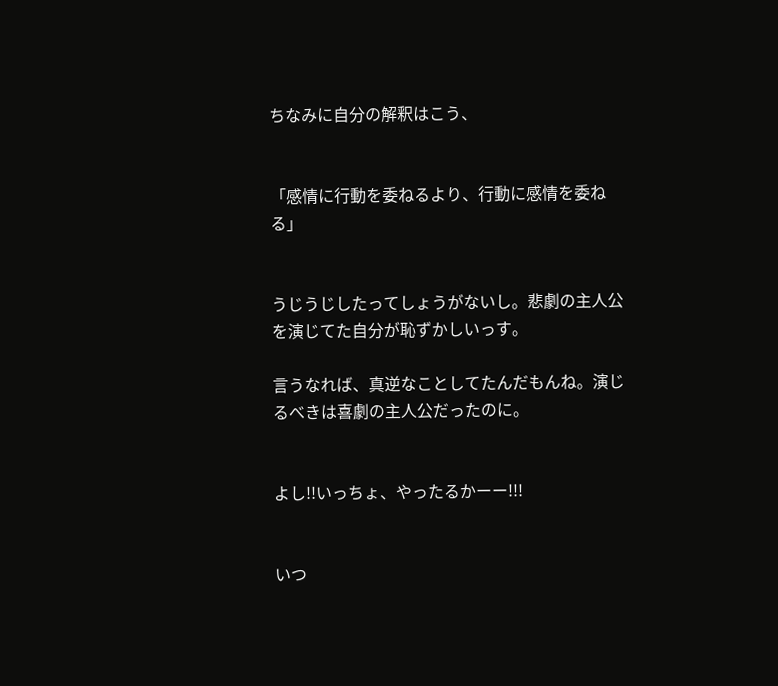ちなみに自分の解釈はこう、


「感情に行動を委ねるより、行動に感情を委ねる」


うじうじしたってしょうがないし。悲劇の主人公を演じてた自分が恥ずかしいっす。

言うなれば、真逆なことしてたんだもんね。演じるべきは喜劇の主人公だったのに。


よし!!いっちょ、やったるかーー!!!


いつ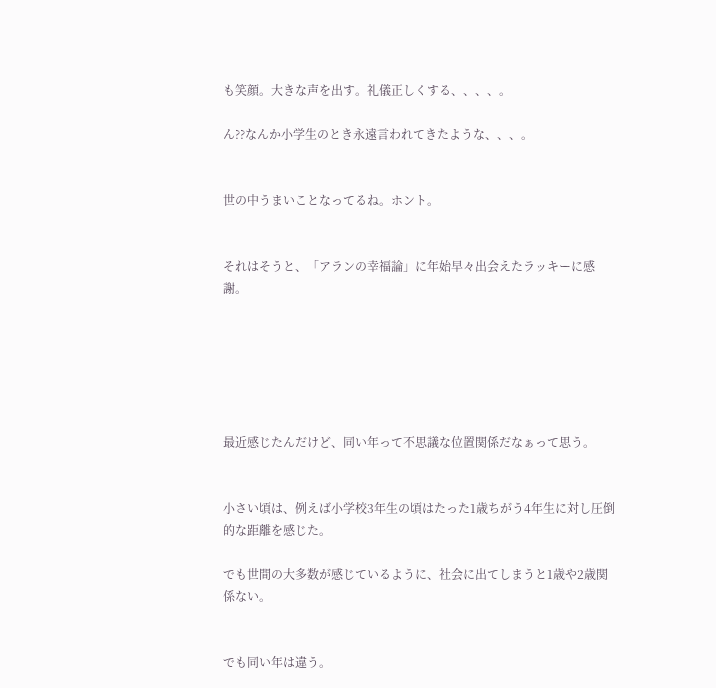も笑顔。大きな声を出す。礼儀正しくする、、、、。

ん??なんか小学生のとき永遠言われてきたような、、、。


世の中うまいことなってるね。ホント。


それはそうと、「アランの幸福論」に年始早々出会えたラッキーに感謝。






最近感じたんだけど、同い年って不思議な位置関係だなぁって思う。


小さい頃は、例えば小学校3年生の頃はたった1歳ちがう4年生に対し圧倒的な距離を感じた。

でも世間の大多数が感じているように、社会に出てしまうと1歳や2歳関係ない。


でも同い年は違う。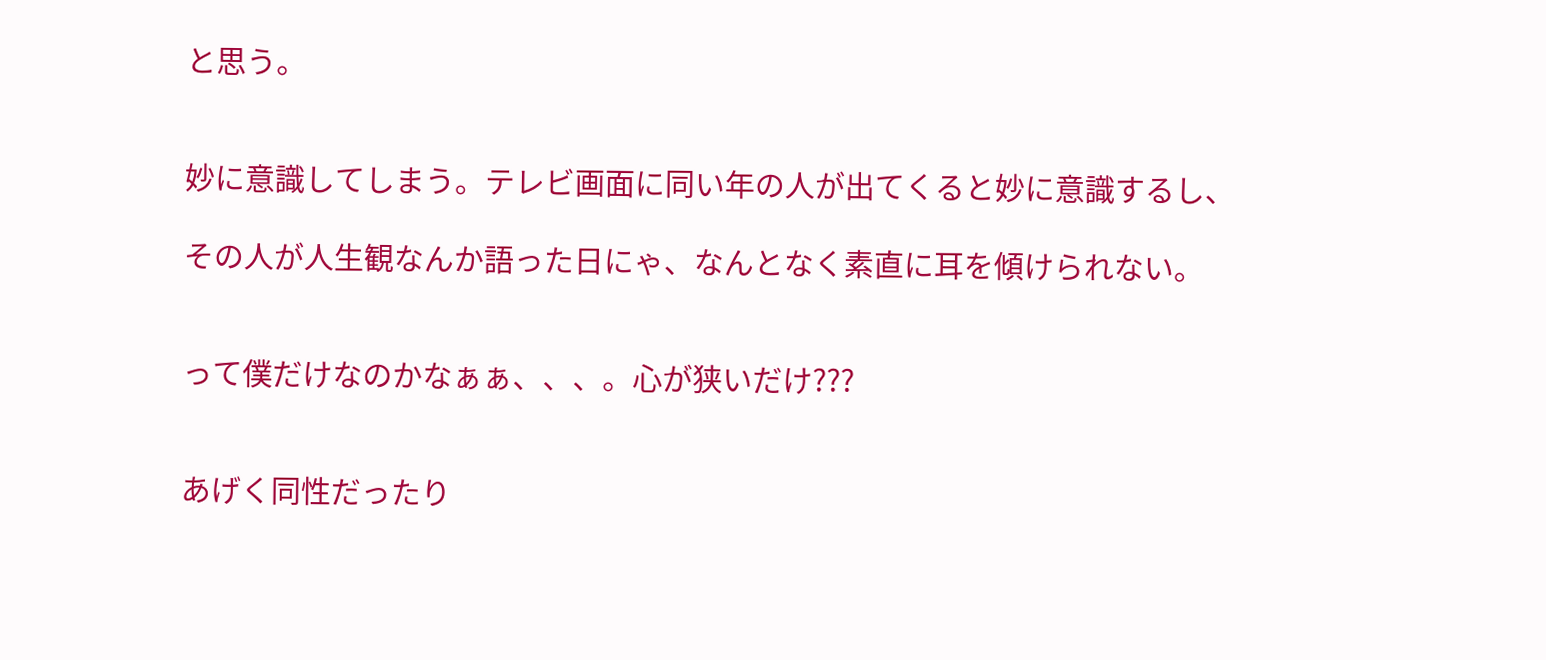と思う。


妙に意識してしまう。テレビ画面に同い年の人が出てくると妙に意識するし、

その人が人生観なんか語った日にゃ、なんとなく素直に耳を傾けられない。


って僕だけなのかなぁぁ、、、。心が狭いだけ???


あげく同性だったり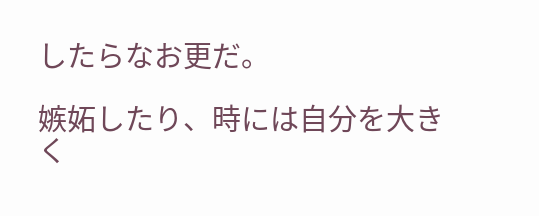したらなお更だ。

嫉妬したり、時には自分を大きく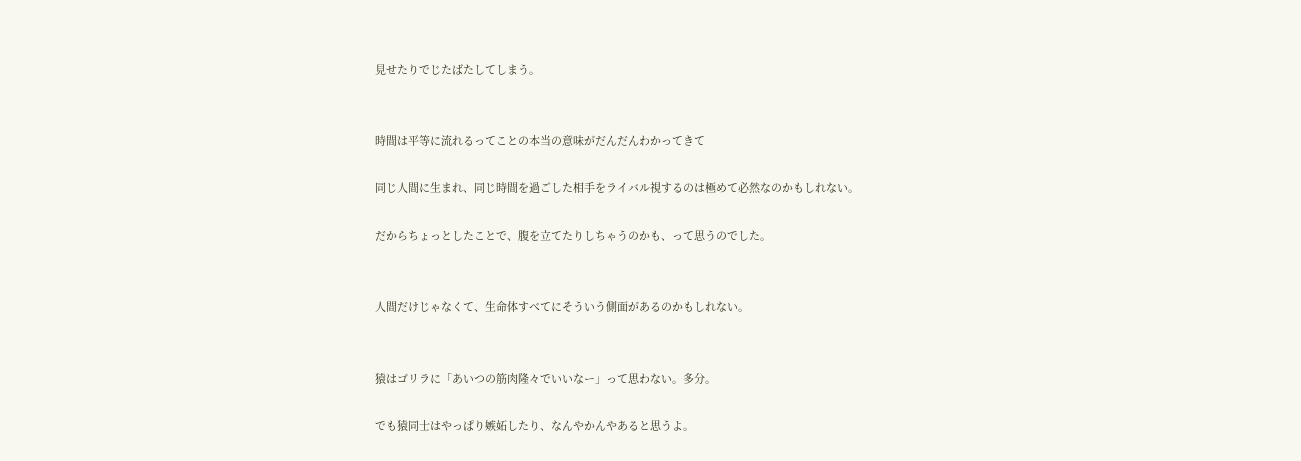見せたりでじたばたしてしまう。


時間は平等に流れるってことの本当の意味がだんだんわかってきて

同じ人間に生まれ、同じ時間を過ごした相手をライバル視するのは極めて必然なのかもしれない。

だからちょっとしたことで、腹を立てたりしちゃうのかも、って思うのでした。


人間だけじゃなくて、生命体すべてにそういう側面があるのかもしれない。


猿はゴリラに「あいつの筋肉隆々でいいなー」って思わない。多分。

でも猿同士はやっぱり嫉妬したり、なんやかんやあると思うよ。